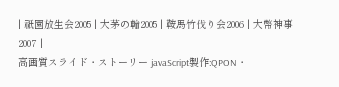| 祇園放生会2005 | 大茅の輪2005 | 鞍馬竹伐り会2006 | 大幣神事2007 |
高画質スライド・ストーリー javaScript製作:QPON・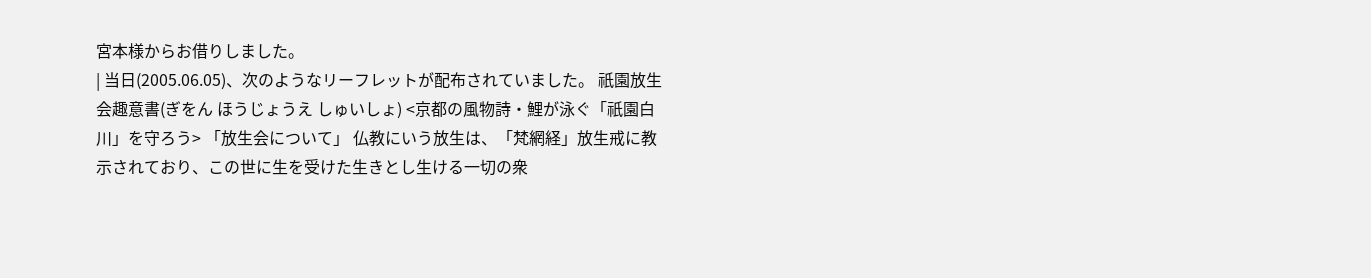宮本様からお借りしました。
| 当日(2005.06.05)、次のようなリーフレットが配布されていました。 祇園放生会趣意書(ぎをん ほうじょうえ しゅいしょ) <京都の風物詩・鯉が泳ぐ「祇園白川」を守ろう> 「放生会について」 仏教にいう放生は、「梵網経」放生戒に教示されており、この世に生を受けた生きとし生ける一切の衆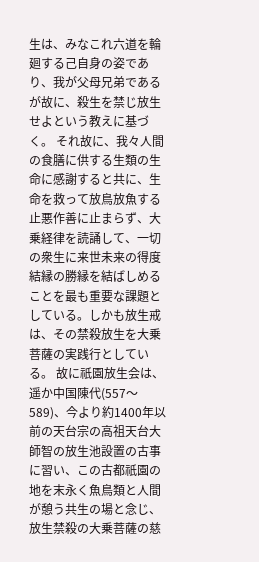生は、みなこれ六道を輪廻する己自身の姿であり、我が父母兄弟であるが故に、殺生を禁じ放生せよという教えに基づく。 それ故に、我々人間の食膳に供する生類の生命に感謝すると共に、生命を救って放鳥放魚する止悪作善に止まらず、大乗経律を読誦して、一切の衆生に来世未来の得度結縁の勝縁を結ばしめることを最も重要な課題としている。しかも放生戒は、その禁殺放生を大乗菩薩の実践行としている。 故に祇園放生会は、遥か中国陳代(557〜589)、今より約1400年以前の天台宗の高祖天台大師智の放生池設置の古事に習い、この古都祇園の地を末永く魚鳥類と人間が憩う共生の場と念じ、放生禁殺の大乗菩薩の慈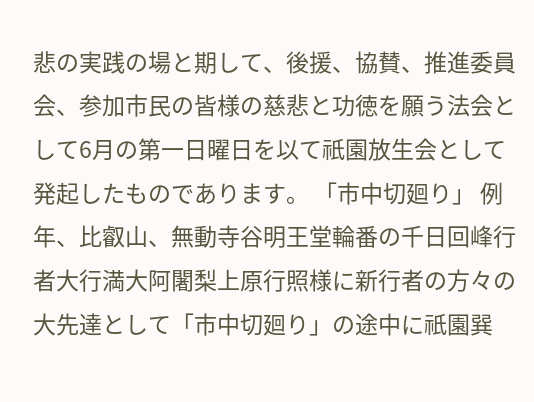悲の実践の場と期して、後援、協賛、推進委員会、参加市民の皆様の慈悲と功徳を願う法会として6月の第一日曜日を以て祇園放生会として発起したものであります。 「市中切廻り」 例年、比叡山、無動寺谷明王堂輪番の千日回峰行者大行満大阿闍梨上原行照様に新行者の方々の大先達として「市中切廻り」の途中に祇園巽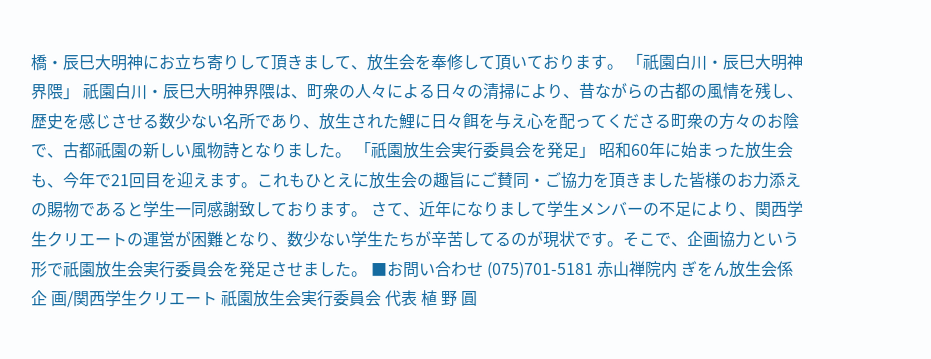橋・辰巳大明神にお立ち寄りして頂きまして、放生会を奉修して頂いております。 「祇園白川・辰巳大明神界隈」 祇園白川・辰巳大明神界隈は、町衆の人々による日々の清掃により、昔ながらの古都の風情を残し、歴史を感じさせる数少ない名所であり、放生された鯉に日々餌を与え心を配ってくださる町衆の方々のお陰で、古都祇園の新しい風物詩となりました。 「祇園放生会実行委員会を発足」 昭和60年に始まった放生会も、今年で21回目を迎えます。これもひとえに放生会の趣旨にご賛同・ご協力を頂きました皆様のお力添えの賜物であると学生一同感謝致しております。 さて、近年になりまして学生メンバーの不足により、関西学生クリエートの運営が困難となり、数少ない学生たちが辛苦してるのが現状です。そこで、企画協力という形で祇園放生会実行委員会を発足させました。 ■お問い合わせ (075)701-5181 赤山禅院内 ぎをん放生会係 企 画/関西学生クリエート 祇園放生会実行委員会 代表 植 野 圓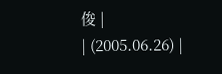俊 |
| (2005.06.26) |